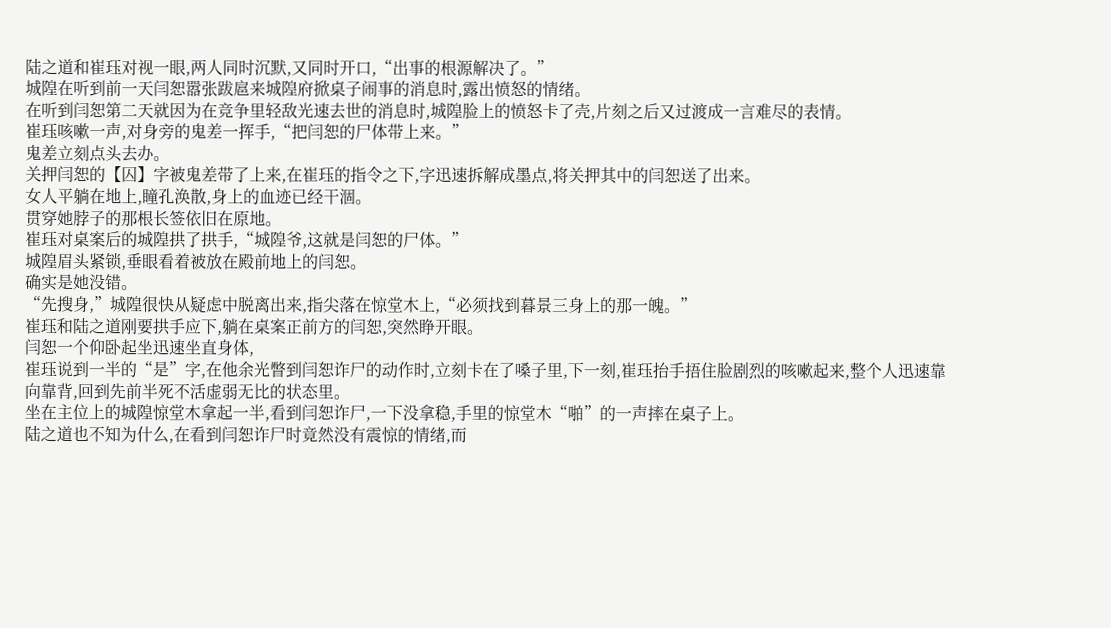陆之道和崔珏对视一眼,两人同时沉默,又同时开口,“出事的根源解决了。”
城隍在听到前一天闫恕嚣张跋扈来城隍府掀桌子闹事的消息时,露出愤怒的情绪。
在听到闫恕第二天就因为在竞争里轻敌光速去世的消息时,城隍脸上的愤怒卡了壳,片刻之后又过渡成一言难尽的表情。
崔珏咳嗽一声,对身旁的鬼差一挥手,“把闫恕的尸体带上来。”
鬼差立刻点头去办。
关押闫恕的【囚】字被鬼差带了上来,在崔珏的指令之下,字迅速拆解成墨点,将关押其中的闫恕送了出来。
女人平躺在地上,瞳孔涣散,身上的血迹已经干涸。
贯穿她脖子的那根长签依旧在原地。
崔珏对桌案后的城隍拱了拱手,“城隍爷,这就是闫恕的尸体。”
城隍眉头紧锁,垂眼看着被放在殿前地上的闫恕。
确实是她没错。
“先搜身,”城隍很快从疑虑中脱离出来,指尖落在惊堂木上,“必须找到暮景三身上的那一魄。”
崔珏和陆之道刚要拱手应下,躺在桌案正前方的闫恕,突然睁开眼。
闫恕一个仰卧起坐迅速坐直身体,
崔珏说到一半的“是”字,在他余光瞥到闫恕诈尸的动作时,立刻卡在了嗓子里,下一刻,崔珏抬手捂住脸剧烈的咳嗽起来,整个人迅速靠向靠背,回到先前半死不活虚弱无比的状态里。
坐在主位上的城隍惊堂木拿起一半,看到闫恕诈尸,一下没拿稳,手里的惊堂木“啪”的一声摔在桌子上。
陆之道也不知为什么,在看到闫恕诈尸时竟然没有震惊的情绪,而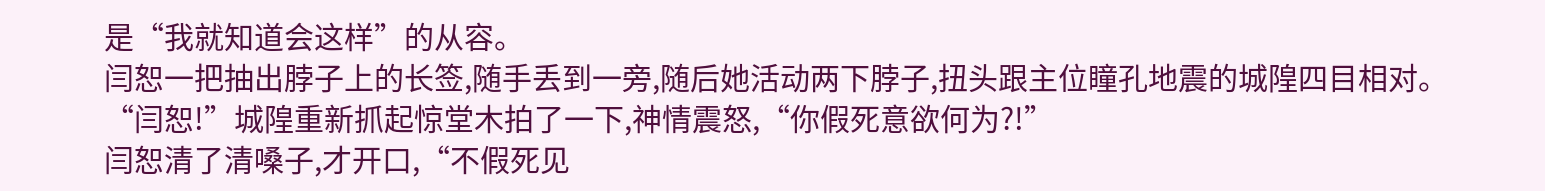是“我就知道会这样”的从容。
闫恕一把抽出脖子上的长签,随手丢到一旁,随后她活动两下脖子,扭头跟主位瞳孔地震的城隍四目相对。
“闫恕!”城隍重新抓起惊堂木拍了一下,神情震怒,“你假死意欲何为?!”
闫恕清了清嗓子,才开口,“不假死见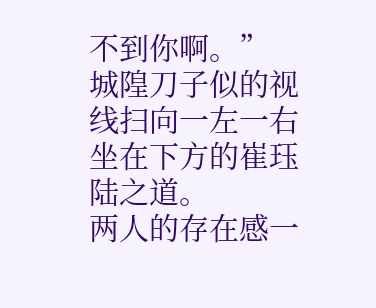不到你啊。”
城隍刀子似的视线扫向一左一右坐在下方的崔珏陆之道。
两人的存在感一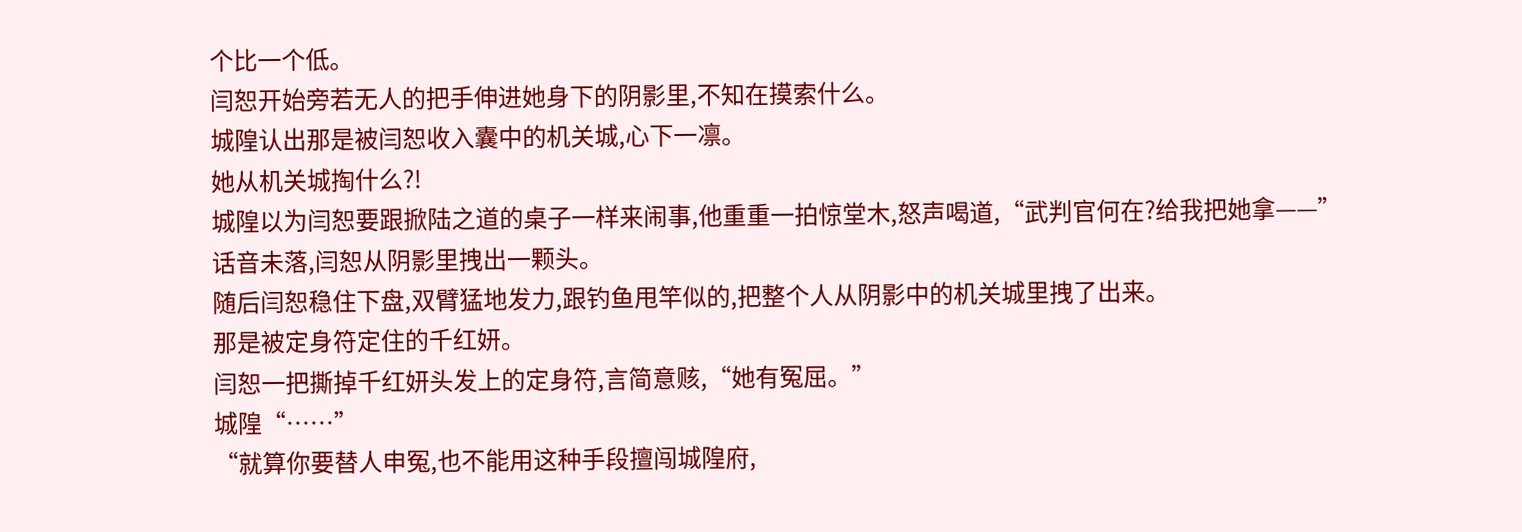个比一个低。
闫恕开始旁若无人的把手伸进她身下的阴影里,不知在摸索什么。
城隍认出那是被闫恕收入囊中的机关城,心下一凛。
她从机关城掏什么?!
城隍以为闫恕要跟掀陆之道的桌子一样来闹事,他重重一拍惊堂木,怒声喝道,“武判官何在?给我把她拿——”
话音未落,闫恕从阴影里拽出一颗头。
随后闫恕稳住下盘,双臂猛地发力,跟钓鱼甩竿似的,把整个人从阴影中的机关城里拽了出来。
那是被定身符定住的千红妍。
闫恕一把撕掉千红妍头发上的定身符,言简意赅,“她有冤屈。”
城隍“……”
“就算你要替人申冤,也不能用这种手段擅闯城隍府,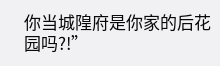你当城隍府是你家的后花园吗?!”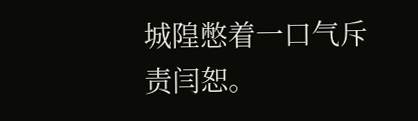城隍憋着一口气斥责闫恕。